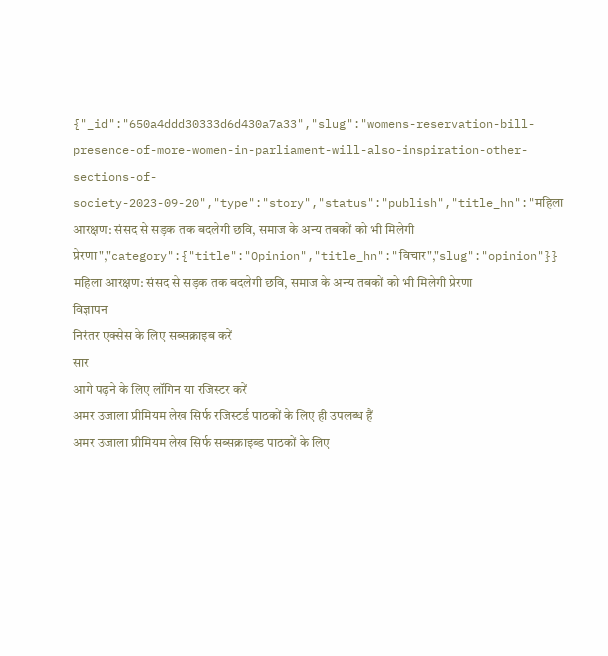{"_id":"650a4ddd30333d6d430a7a33","slug":"womens-reservation-bill-presence-of-more-women-in-parliament-will-also-inspiration-other-sections-of-society-2023-09-20","type":"story","status":"publish","title_hn":"महिला आरक्षण: संसद से सड़क तक बदलेगी छवि, समाज के अन्य तबकों को भी मिलेगी प्रेरणा","category":{"title":"Opinion","title_hn":"विचार","slug":"opinion"}}
महिला आरक्षण: संसद से सड़क तक बदलेगी छवि, समाज के अन्य तबकों को भी मिलेगी प्रेरणा
विज्ञापन
निरंतर एक्सेस के लिए सब्सक्राइब करें
सार
आगे पढ़ने के लिए लॉगिन या रजिस्टर करें
अमर उजाला प्रीमियम लेख सिर्फ रजिस्टर्ड पाठकों के लिए ही उपलब्ध हैं
अमर उजाला प्रीमियम लेख सिर्फ सब्सक्राइब्ड पाठकों के लिए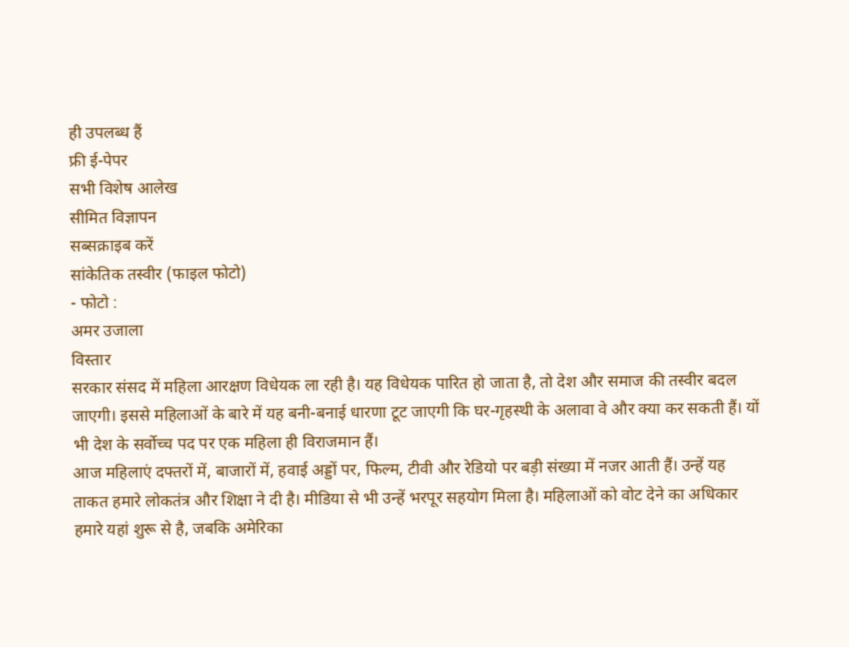ही उपलब्ध हैं
फ्री ई-पेपर
सभी विशेष आलेख
सीमित विज्ञापन
सब्सक्राइब करें
सांकेतिक तस्वीर (फाइल फोटो)
- फोटो :
अमर उजाला
विस्तार
सरकार संसद में महिला आरक्षण विधेयक ला रही है। यह विधेयक पारित हो जाता है, तो देश और समाज की तस्वीर बदल जाएगी। इससे महिलाओं के बारे में यह बनी-बनाई धारणा टूट जाएगी कि घर-गृहस्थी के अलावा वे और क्या कर सकती हैं। यों भी देश के सर्वोच्च पद पर एक महिला ही विराजमान हैं।
आज महिलाएं दफ्तरों में, बाजारों में, हवाई अड्डों पर, फिल्म, टीवी और रेडियो पर बड़ी संख्या में नजर आती हैं। उन्हें यह ताकत हमारे लोकतंत्र और शिक्षा ने दी है। मीडिया से भी उन्हें भरपूर सहयोग मिला है। महिलाओं को वोट देने का अधिकार हमारे यहां शुरू से है, जबकि अमेरिका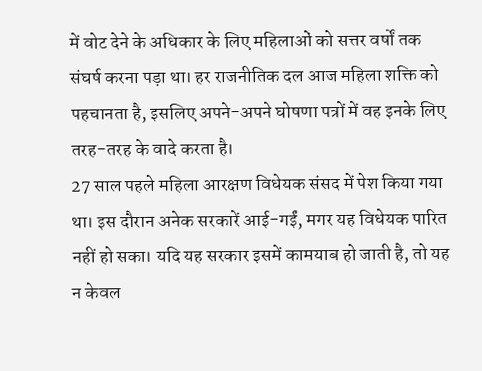में वोट देने के अधिकार के लिए महिलाओं को सत्तर वर्षों तक संघर्ष करना पड़ा था। हर राजनीतिक दल आज महिला शक्ति को पहचानता है, इसलिए अपने-अपने घोषणा पत्रों में वह इनके लिए तरह-तरह के वादे करता है।
27 साल पहले महिला आरक्षण विधेयक संसद में पेश किया गया था। इस दौरान अनेक सरकारें आई-गईं, मगर यह विधेयक पारित नहीं हो सका। यदि यह सरकार इसमें कामयाब हो जाती है, तो यह न केवल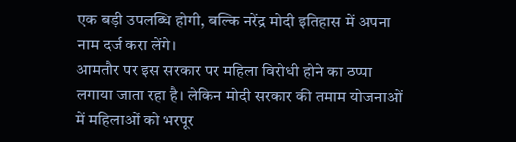एक बड़ी उपलब्धि होगी, बल्कि नरेंद्र मोदी इतिहास में अपना नाम दर्ज करा लेंगे।
आमतौर पर इस सरकार पर महिला विरोधी होने का ठप्पा लगाया जाता रहा है। लेकिन मोदी सरकार की तमाम योजनाओं में महिलाओं को भरपूर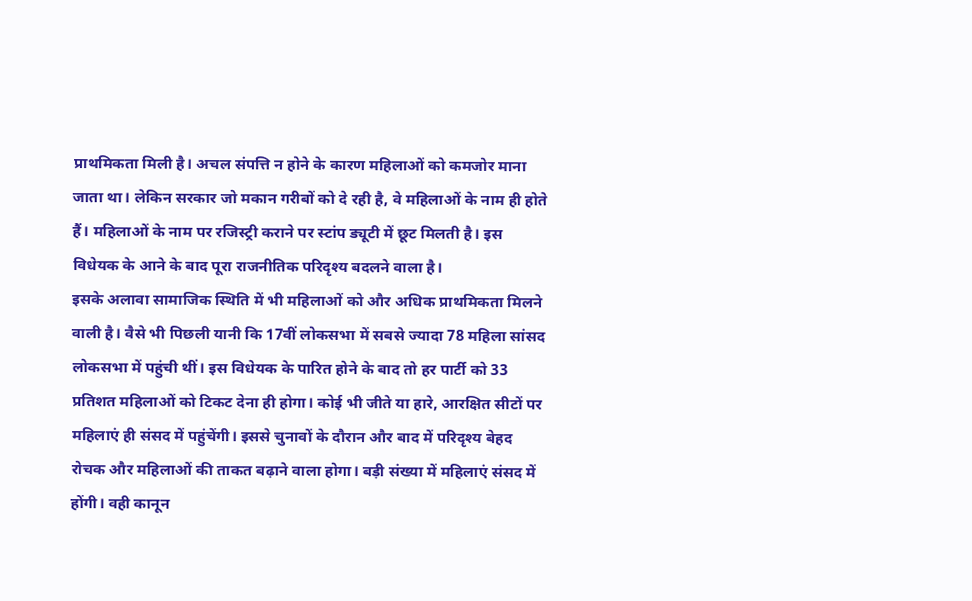प्राथमिकता मिली है। अचल संपत्ति न होने के कारण महिलाओं को कमजोर माना जाता था। लेकिन सरकार जो मकान गरीबों को दे रही है, वे महिलाओं के नाम ही होते हैं। महिलाओं के नाम पर रजिस्ट्री कराने पर स्टांप ड्यूटी में छूट मिलती है। इस विधेयक के आने के बाद पूरा राजनीतिक परिदृश्य बदलने वाला है।
इसके अलावा सामाजिक स्थिति में भी महिलाओं को और अधिक प्राथमिकता मिलने वाली है। वैसे भी पिछली यानी कि 17वीं लोकसभा में सबसे ज्यादा 78 महिला सांसद लोकसभा में पहुंची थीं। इस विधेयक के पारित होने के बाद तो हर पार्टी को 33 प्रतिशत महिलाओं को टिकट देना ही होगा। कोई भी जीते या हारे, आरक्षित सीटों पर महिलाएं ही संसद में पहुंचेंगी। इससे चुनावों के दौरान और बाद में परिदृश्य बेहद रोचक और महिलाओं की ताकत बढ़ाने वाला होगा। बड़ी संख्या में महिलाएं संसद में होंगी। वही कानून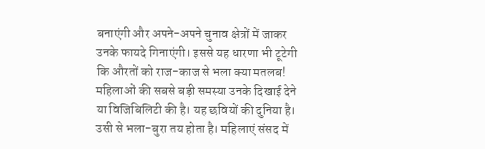बनाएंगी और अपने-अपने चुनाव क्षेत्रों में जाकर उनके फायदे गिनाएंगी। इससे यह धारणा भी टूटेगी कि औरतों को राज-काज से भला क्या मतलब!
महिलाओं की सबसे बड़ी समस्या उनके दिखाई देने या विजिबिलिटी की है। यह छवियों की दुनिया है। उसी से भला-बुरा तय होता है। महिलाएं संसद में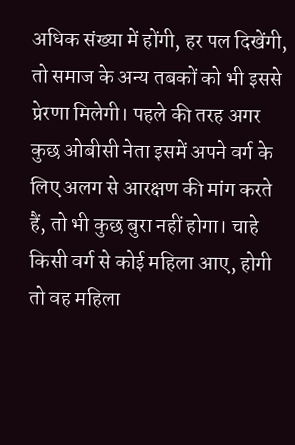अधिक संख्या में होंगी, हर पल दिखेंगी, तो समाज के अन्य तबकों को भी इससे प्रेरणा मिलेगी। पहले की तरह अगर कुछ ओबीसी नेता इसमें अपने वर्ग के लिए अलग से आरक्षण की मांग करते हैं, तो भी कुछ बुरा नहीं होगा। चाहे किसी वर्ग से कोई महिला आए, होगी तो वह महिला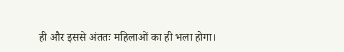ही और इससे अंततः महिलाओं का ही भला होगा।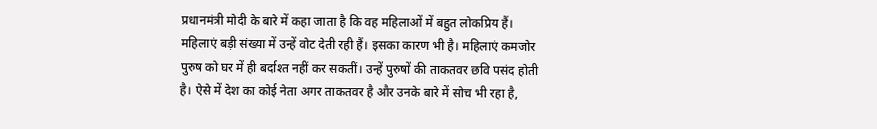प्रधानमंत्री मोदी के बारे में कहा जाता है कि वह महिलाओं में बहुत लोकप्रिय हैं। महिलाएं बड़ी संख्या में उन्हें वोट देती रही हैं। इसका कारण भी है। महिलाएं कमजोर पुरुष को घर में ही बर्दाश्त नहीं कर सकतीं। उन्हें पुरुषों की ताकतवर छवि पसंद होती है। ऐसे में देश का कोई नेता अगर ताकतवर है और उनके बारे में सोच भी रहा है,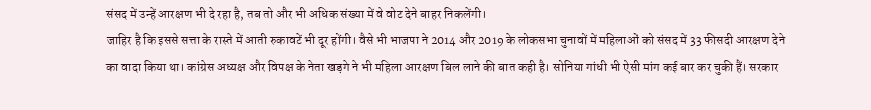संसद में उन्हें आरक्षण भी दे रहा है, तब तो और भी अधिक संख्या में वे वोट देने बाहर निकलेंगी।
जाहिर है कि इससे सत्ता के रास्ते में आती रुकावटें भी दूर होंगी। वैसे भी भाजपा ने 2014 और 2019 के लोकसभा चुनावों में महिलाओं को संसद में 33 फीसदी आरक्षण देने का वादा किया था। कांग्रेस अध्यक्ष और विपक्ष के नेता खड़गे ने भी महिला आरक्षण बिल लाने की बात कही है। सोनिया गांधी भी ऐसी मांग कई बार कर चुकी हैं। सरकार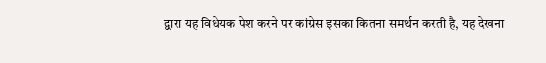द्वारा यह विधेयक पेश करने पर कांग्रेस इसका कितना समर्थन करती है, यह देखना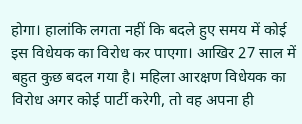होगा। हालांकि लगता नहीं कि बदले हुए समय में कोई इस विधेयक का विरोध कर पाएगा। आखिर 27 साल में बहुत कुछ बदल गया है। महिला आरक्षण विधेयक का विरोध अगर कोई पार्टी करेगी, तो वह अपना ही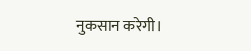नुकसान करेगी।